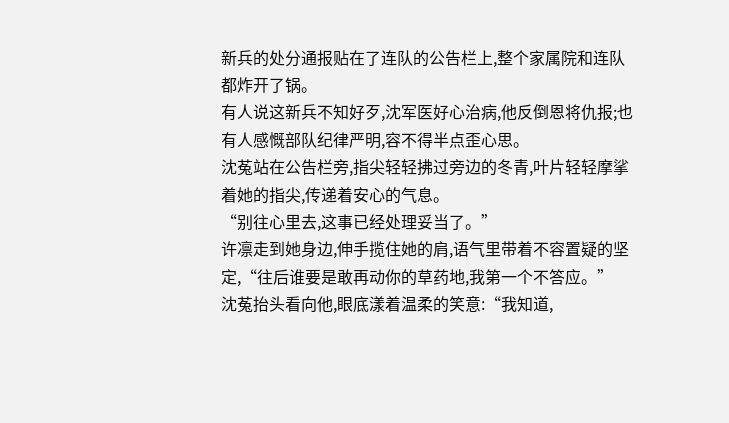新兵的处分通报贴在了连队的公告栏上,整个家属院和连队都炸开了锅。
有人说这新兵不知好歹,沈军医好心治病,他反倒恩将仇报;也有人感慨部队纪律严明,容不得半点歪心思。
沈菟站在公告栏旁,指尖轻轻拂过旁边的冬青,叶片轻轻摩挲着她的指尖,传递着安心的气息。
“别往心里去,这事已经处理妥当了。”
许凛走到她身边,伸手揽住她的肩,语气里带着不容置疑的坚定,“往后谁要是敢再动你的草药地,我第一个不答应。”
沈菟抬头看向他,眼底漾着温柔的笑意:“我知道,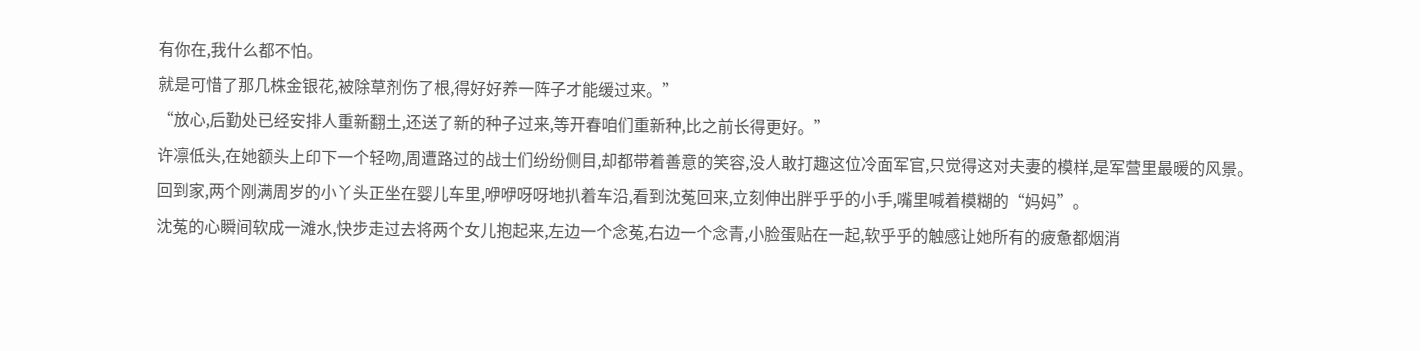有你在,我什么都不怕。
就是可惜了那几株金银花,被除草剂伤了根,得好好养一阵子才能缓过来。”
“放心,后勤处已经安排人重新翻土,还送了新的种子过来,等开春咱们重新种,比之前长得更好。”
许凛低头,在她额头上印下一个轻吻,周遭路过的战士们纷纷侧目,却都带着善意的笑容,没人敢打趣这位冷面军官,只觉得这对夫妻的模样,是军营里最暖的风景。
回到家,两个刚满周岁的小丫头正坐在婴儿车里,咿咿呀呀地扒着车沿,看到沈菟回来,立刻伸出胖乎乎的小手,嘴里喊着模糊的“妈妈”。
沈菟的心瞬间软成一滩水,快步走过去将两个女儿抱起来,左边一个念菟,右边一个念青,小脸蛋贴在一起,软乎乎的触感让她所有的疲惫都烟消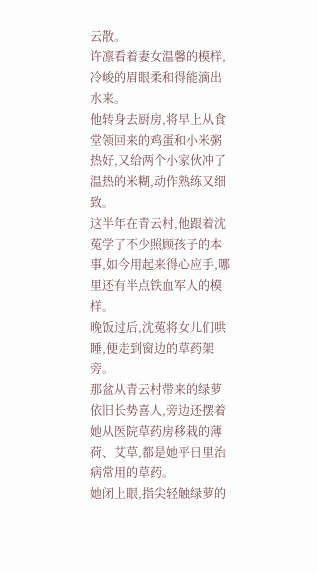云散。
许凛看着妻女温馨的模样,冷峻的眉眼柔和得能滴出水来。
他转身去厨房,将早上从食堂领回来的鸡蛋和小米粥热好,又给两个小家伙冲了温热的米糊,动作熟练又细致。
这半年在青云村,他跟着沈菟学了不少照顾孩子的本事,如今用起来得心应手,哪里还有半点铁血军人的模样。
晚饭过后,沈菟将女儿们哄睡,便走到窗边的草药架旁。
那盆从青云村带来的绿萝依旧长势喜人,旁边还摆着她从医院草药房移栽的薄荷、艾草,都是她平日里治病常用的草药。
她闭上眼,指尖轻触绿萝的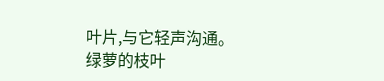叶片,与它轻声沟通。
绿萝的枝叶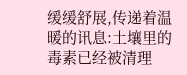缓缓舒展,传递着温暖的讯息:土壤里的毒素已经被清理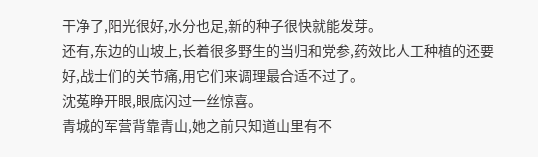干净了,阳光很好,水分也足,新的种子很快就能发芽。
还有,东边的山坡上,长着很多野生的当归和党参,药效比人工种植的还要好,战士们的关节痛,用它们来调理最合适不过了。
沈菟睁开眼,眼底闪过一丝惊喜。
青城的军营背靠青山,她之前只知道山里有不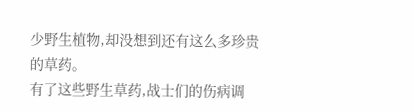少野生植物,却没想到还有这么多珍贵的草药。
有了这些野生草药,战士们的伤病调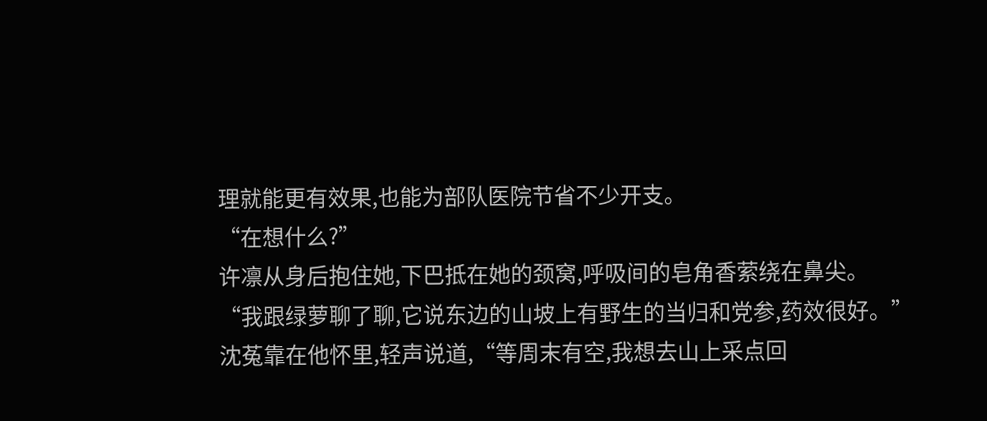理就能更有效果,也能为部队医院节省不少开支。
“在想什么?”
许凛从身后抱住她,下巴抵在她的颈窝,呼吸间的皂角香萦绕在鼻尖。
“我跟绿萝聊了聊,它说东边的山坡上有野生的当归和党参,药效很好。”
沈菟靠在他怀里,轻声说道,“等周末有空,我想去山上采点回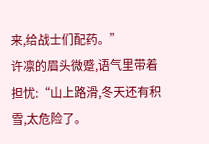来,给战士们配药。”
许凛的眉头微蹙,语气里带着担忧:“山上路滑,冬天还有积雪,太危险了。